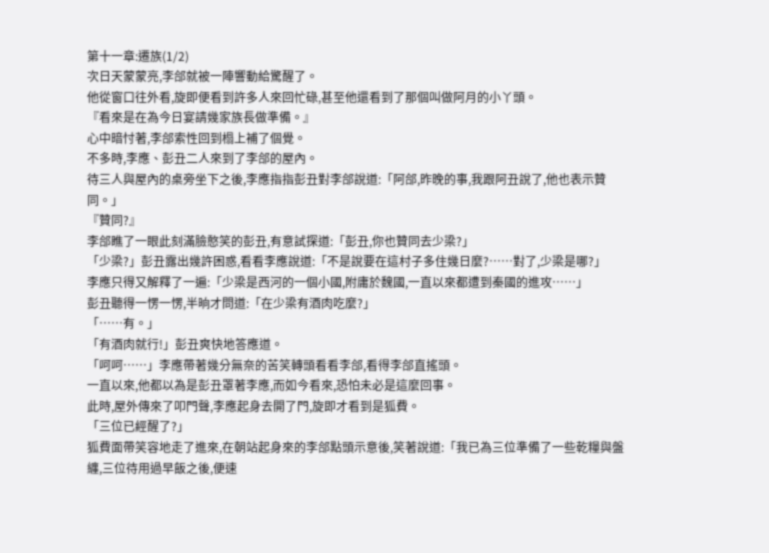第十一章:遷族(1/2)
次日天蒙蒙亮,李郃就被一陣響動給驚醒了。
他從窗口往外看,旋即便看到許多人來回忙碌,甚至他還看到了那個叫做阿月的小丫頭。
『看來是在為今日宴請幾家族長做準備。』
心中暗忖著,李郃索性回到榻上補了個覺。
不多時,李應、彭丑二人來到了李郃的屋內。
待三人與屋內的桌旁坐下之後,李應指指彭丑對李郃說道:「阿郃,昨晚的事,我跟阿丑說了,他也表示贊同。」
『贊同?』
李郃瞧了一眼此刻滿臉憨笑的彭丑,有意試探道:「彭丑,你也贊同去少梁?」
「少梁?」彭丑露出幾許困惑,看看李應說道:「不是說要在這村子多住幾日麼?……對了,少梁是哪?」
李應只得又解釋了一遍:「少梁是西河的一個小國,附庸於魏國,一直以來都遭到秦國的進攻……」
彭丑聽得一愣一愣,半晌才問道:「在少梁有酒肉吃麼?」
「……有。」
「有酒肉就行!」彭丑爽快地答應道。
「呵呵……」李應帶著幾分無奈的苦笑轉頭看看李郃,看得李郃直搖頭。
一直以來,他都以為是彭丑罩著李應,而如今看來,恐怕未必是這麼回事。
此時,屋外傳來了叩門聲,李應起身去開了門,旋即才看到是狐費。
「三位已經醒了?」
狐費面帶笑容地走了進來,在朝站起身來的李郃點頭示意後,笑著說道:「我已為三位準備了一些乾糧與盤纏,三位待用過早飯之後,便速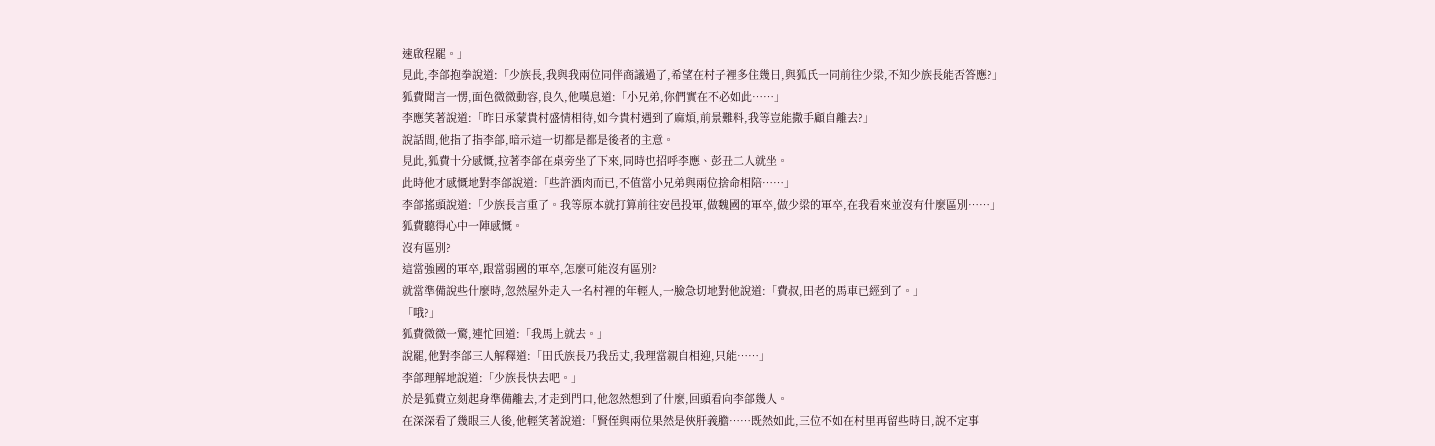速啟程罷。」
見此,李郃抱拳說道:「少族長,我與我兩位同伴商議過了,希望在村子裡多住幾日,與狐氏一同前往少梁,不知少族長能否答應?」
狐費聞言一愣,面色微微動容,良久,他嘆息道:「小兄弟,你們實在不必如此……」
李應笑著說道:「昨日承蒙貴村盛情相待,如今貴村遇到了麻煩,前景難料,我等豈能撒手顧自離去?」
說話間,他指了指李郃,暗示這一切都是都是後者的主意。
見此,狐費十分感慨,拉著李郃在桌旁坐了下來,同時也招呼李應、彭丑二人就坐。
此時他才感慨地對李郃說道:「些許酒肉而已,不值當小兄弟與兩位捨命相陪……」
李郃搖頭說道:「少族長言重了。我等原本就打算前往安邑投軍,做魏國的軍卒,做少梁的軍卒,在我看來並沒有什麼區別……」
狐費聽得心中一陣感慨。
沒有區別?
這當強國的軍卒,跟當弱國的軍卒,怎麼可能沒有區別?
就當準備說些什麼時,忽然屋外走入一名村裡的年輕人,一臉急切地對他說道:「費叔,田老的馬車已經到了。」
「哦?」
狐費微微一驚,連忙回道:「我馬上就去。」
說罷,他對李郃三人解釋道:「田氏族長乃我岳丈,我理當親自相迎,只能……」
李郃理解地說道:「少族長快去吧。」
於是狐費立刻起身準備離去,才走到門口,他忽然想到了什麼,回頭看向李郃幾人。
在深深看了幾眼三人後,他輕笑著說道:「賢侄與兩位果然是俠肝義膽……既然如此,三位不如在村里再留些時日,說不定事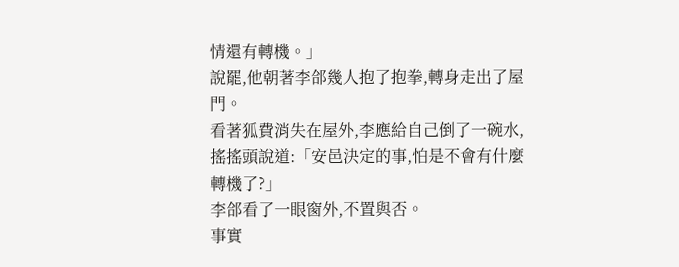情還有轉機。」
說罷,他朝著李郃幾人抱了抱拳,轉身走出了屋門。
看著狐費消失在屋外,李應給自己倒了一碗水,搖搖頭說道:「安邑決定的事,怕是不會有什麼轉機了?」
李郃看了一眼窗外,不置與否。
事實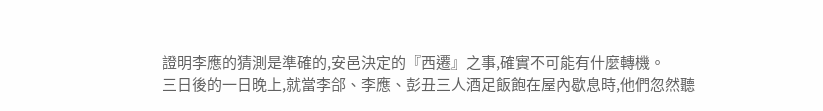證明李應的猜測是準確的,安邑決定的『西遷』之事,確實不可能有什麼轉機。
三日後的一日晚上,就當李郃、李應、彭丑三人酒足飯飽在屋內歇息時,他們忽然聽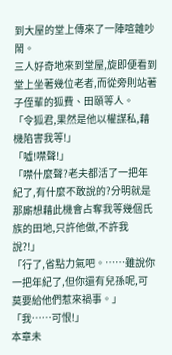到大屋的堂上傳來了一陣喧雜吵鬧。
三人好奇地來到堂屋,旋即便看到堂上坐著幾位老者,而從旁則站著子侄輩的狐費、田頤等人。
「令狐君,果然是他以權謀私,藉機陷害我等!」
「噓!噤聲!」
「噤什麼聲?老夫都活了一把年紀了,有什麼不敢說的?分明就是那廝想藉此機會占奪我等幾個氏族的田地,只許他做,不許我說?!」
「行了,省點力氣吧。……雖說你一把年紀了,但你還有兒孫呢,可莫要給他們惹來禍事。」
「我……可恨!」
本章未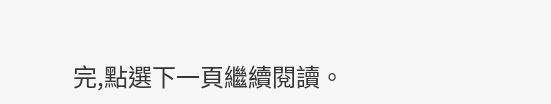完,點選下一頁繼續閱讀。